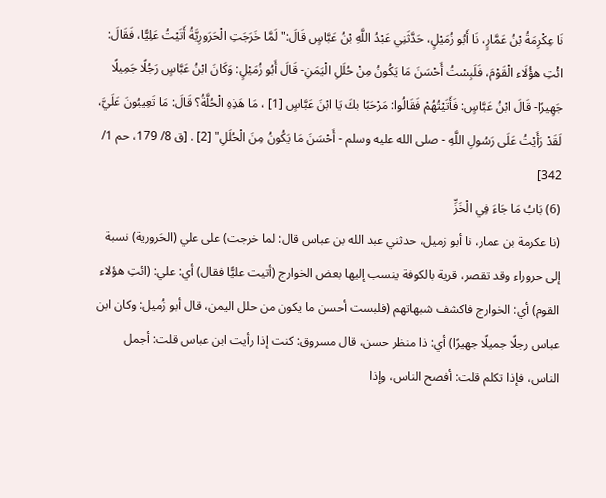نَا عِكْرِمَةُ بْنُ عَمَّارٍ، نَا أَبُو زُمَيْلٍ، حَدَّثَنِي عَبْدُ اللَّهِ بْنُ عَبَّاسٍ قَالَ:"لَمَّا خَرَجَتِ الْحَرَورِيَّةُ أَتَيْتُ عَلِيًّا، فَقَالَ: ائْتِ هؤُلَاء الْقَوْمَ، فَلَبِسْتُ أَحْسَنَ مَا يَكُونُ مِنْ حُلَلِ الْيَمَنِ- قَالَ أَبُو زُمَيْلٍ: وَكَانَ ابْنُ عَبَّاسٍ رَجُلًا جَمِيلًا جَهِيرًا- قَالَ ابْنُ عَبَّاسٍ: فَأَتَيْتُهُمْ فَقَالُوا: مَرْحَبًا بكَ يَا ابْنَ عَبَّاسٍ [1] ، مَا هَذِهِ الْحُلَّةُ؟ قَالَ: مَا تَعِيبُونَ عَلَيَّ، لَقَدْ رَأَيْتُ عَلَى رَسُولِ اللَّهِ - صلى الله عليه وسلم - أَحْسَنَ مَا يَكُونُ مِنَ الْحُلَلِ" [2] . [ق 8/ 179، حم 1/ 342]
(6) بَابُ مَا جَاءَ فِي الْخَزِّ
(نا عكرمة بن عمار، نا أبو زميل، حدثني عبد الله بن عباس قال: لما خرجت) على علي (الحَرورية) نسبة إلى حروراء وقد تقصر، قرية بالكوفة ينسب إليها بعض الخوارج (أتيت عليًّا فقال) أي: علي: (ائتِ هؤلاء القوم) أي: الخوارج فاكشف شبهاتهم (فلبست أحسن ما يكون من حلل اليمن، قال أبو زُميل: وكان ابن عباس رجلًا جميلًا جهيرًا) أي: ذا منظر حسن، قال مسروق: كنت إذا رأيت ابن عباس قلت: أجمل الناس، فإذا تكلم قلت: أفصح الناس، وإذا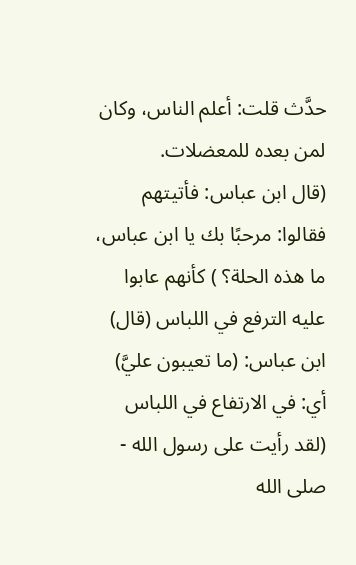حدَّث قلت: أعلم الناس، وكان لمن بعده للمعضلات.
(قال ابن عباس: فأتيتهم فقالوا: مرحبًا بك يا ابن عباس، ما هذه الحلة؟ ) كأنهم عابوا عليه الترفع في اللباس (قال) ابن عباس: (ما تعيبون عليَّ) أي: في الارتفاع في اللباس (لقد رأيت على رسول الله - صلى الله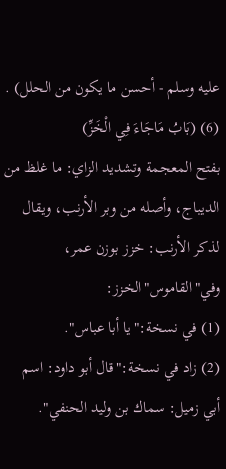عليه وسلم - أحسن ما يكون من الحلل) .
(6) (بَابُ مَاجَاءَ فِي الْخَزِّ)
بفتح المعجمة وتشديد الزاي: ما غلظ من الديباج، وأصله من وبر الأرنب، ويقال لذكر الأرنب: خزز بوزن عمر، وفي"القاموس"الخزز:
(1) في نسخة:"يا أبا عباس".
(2) زاد في نسخة:"قال أبو داود: اسم أبي زميل: سماك بن وليد الحنفي".